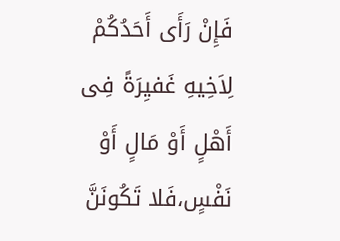فَإِنْ رَأَى أَحَدُکُمْ لِاَخِیهِ غَفیِرَةً فِی أَهْلٍ أَوْ مَالٍ أَوْ نَفْسٍ،فَلا تَکُونَنَّ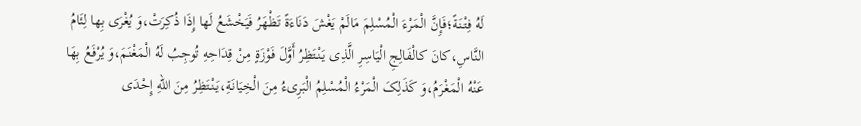لَهُ فِتْنَةً؛فَإِنَّ الْمَرْءَ الْمُسْلِمَ مَالَمْ یَغْشَ دَنَاءَةً تَظْهَرُ فَیَخْشَعُ لَها إِذَا ذُکِرَتْ،وَ یُغْرَى بِها لِئَامُ النَّاسِ،کانَ کالْفَالِجِ الْیَاسِرِ الَّذِی یَنْتَظِرُ أَوَّلَ فَوْزَةٍ مِنْ قِدَاحِهِ تُوجِبُ لَهُ الْمَغْنَمَ،وَ یُرْفَعُ بِهَا عَنْهُ الْمَغْرَمُ،وَ کَذَلِکَ الْمَرْءُ الْمُسْلِمُ الْبَرِیءُ مِنَ الْخِیَانَةِ،یَنْتَظِرُ مِنَ اللّهِ إِحْدَى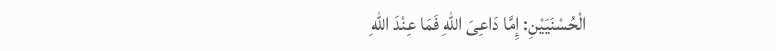الْحُسْنَیَیْنِ: إِمَّا دَاعِیَ اللّهِ فَمَا عِنْدَ اللّهِ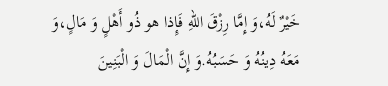خَیْرٌ لَهُ،وَ إِمَّا رِزْقَ اللّهِ فَإِذا هو ذُو أَهْلٍ وَ مَالٍ،وَ مَعَهُ دِینُهُ وَ حَسَبُهُ.وَ إِنَّ الْمَالَ وَ الْبَنِینَ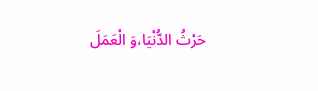حَرْثُ الدُّنْیَا،وَ الْعَمَلَ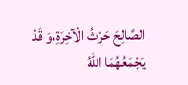الصَّالِحَ حَرْثُ الْآخِرَةِ،وَ قَدْ یَجْمَعُهُمَا اللّهُ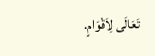تَعَالَى لِاَقْوَامٍ.